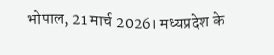भोपाल, 21 मार्च 2026। मध्यप्रदेश के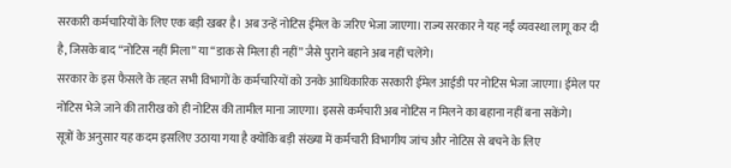सरकारी कर्मचारियों के लिए एक बड़ी खबर है। अब उन्हें नोटिस ईमेल के जरिए भेजा जाएगा। राज्य सरकार ने यह नई व्यवस्था लागू कर दी है, जिसके बाद “नोटिस नहीं मिला” या “डाक से मिला ही नहीं” जैसे पुराने बहाने अब नहीं चलेंगे।
सरकार के इस फैसले के तहत सभी विभागों के कर्मचारियों को उनके आधिकारिक सरकारी ईमेल आईडी पर नोटिस भेजा जाएगा। ईमेल पर नोटिस भेजे जाने की तारीख को ही नोटिस की तामील माना जाएगा। इससे कर्मचारी अब नोटिस न मिलने का बहाना नहीं बना सकेंगे।
सूत्रों के अनुसार यह कदम इसलिए उठाया गया है क्योंकि बड़ी संख्या में कर्मचारी विभागीय जांच और नोटिस से बचने के लिए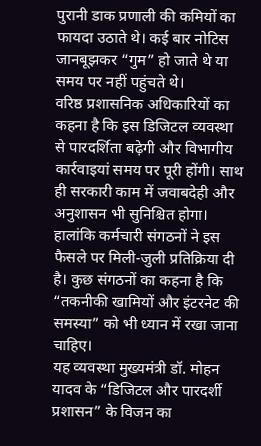पुरानी डाक प्रणाली की कमियों का फायदा उठाते थे। कई बार नोटिस जानबूझकर “गुम” हो जाते थे या समय पर नहीं पहुंचते थे।
वरिष्ठ प्रशासनिक अधिकारियों का कहना है कि इस डिजिटल व्यवस्था से पारदर्शिता बढ़ेगी और विभागीय कार्रवाइयां समय पर पूरी होंगी। साथ ही सरकारी काम में जवाबदेही और अनुशासन भी सुनिश्चित होगा।
हालांकि कर्मचारी संगठनों ने इस फैसले पर मिली-जुली प्रतिक्रिया दी है। कुछ संगठनों का कहना है कि “तकनीकी खामियों और इंटरनेट की समस्या” को भी ध्यान में रखा जाना चाहिए।
यह व्यवस्था मुख्यमंत्री डॉ. मोहन यादव के “डिजिटल और पारदर्शी प्रशासन” के विजन का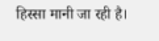हिस्सा मानी जा रही है।